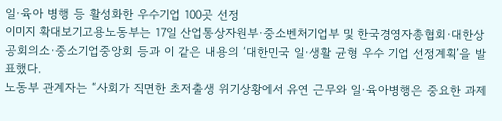일·육아 병행 등 활성화한 우수기업 100곳 선정
이미지 확대보기고용노동부는 17일 산업통상자원부·중소벤처기업부 및 한국경영자총협회·대한상공회의소·중소기업중앙회 등과 이 같은 내용의 ‘대한민국 일·생활 균형 우수 기업 선정계획’을 발표했다.
노동부 관계자는 “사회가 직면한 초저출생 위기상황에서 유연 근무와 일·육아병행은 중요한 과제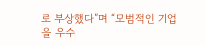로 부상했다”며 “모범적인 기업을 우수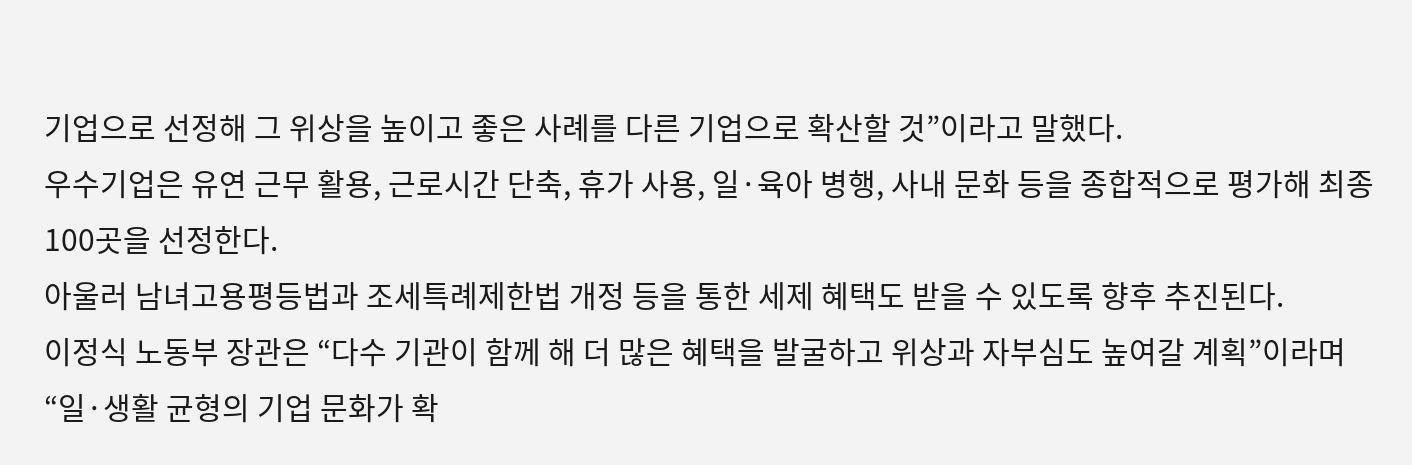기업으로 선정해 그 위상을 높이고 좋은 사례를 다른 기업으로 확산할 것”이라고 말했다.
우수기업은 유연 근무 활용, 근로시간 단축, 휴가 사용, 일·육아 병행, 사내 문화 등을 종합적으로 평가해 최종 100곳을 선정한다.
아울러 남녀고용평등법과 조세특례제한법 개정 등을 통한 세제 혜택도 받을 수 있도록 향후 추진된다.
이정식 노동부 장관은 “다수 기관이 함께 해 더 많은 혜택을 발굴하고 위상과 자부심도 높여갈 계획”이라며 “일·생활 균형의 기업 문화가 확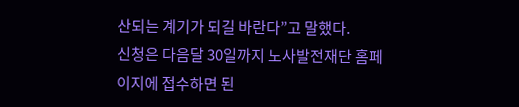산되는 계기가 되길 바란다”고 말했다.
신청은 다음달 30일까지 노사발전재단 홈페이지에 접수하면 된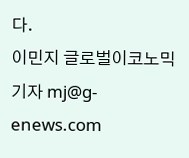다.
이민지 글로벌이코노믹 기자 mj@g-enews.com